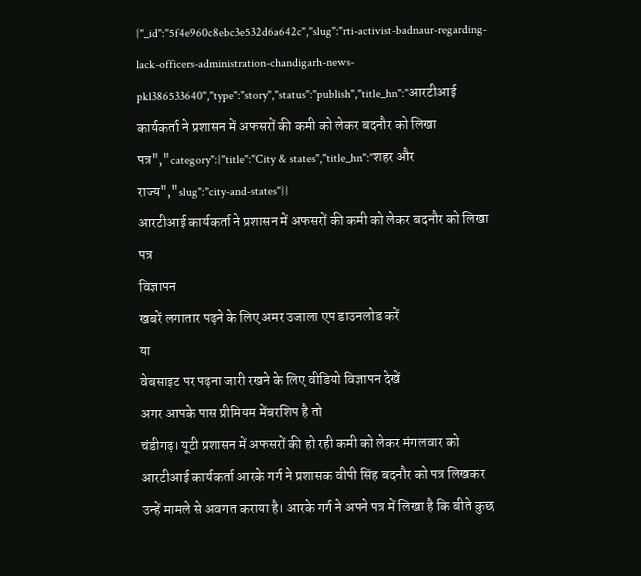{"_id":"5f4e960c8ebc3e532d6a642c","slug":"rti-activist-badnaur-regarding-lack-officers-administration-chandigarh-news-pkl386533640","type":"story","status":"publish","title_hn":"आरटीआई कार्यकर्ता ने प्रशासन में अफसरों की कमी को लेकर बदनौर को लिखा पत्र","category":{"title":"City & states","title_hn":"शहर और राज्य","slug":"city-and-states"}}
आरटीआई कार्यकर्ता ने प्रशासन में अफसरों की कमी को लेकर बदनौर को लिखा पत्र
विज्ञापन
खबरें लगातार पढ़ने के लिए अमर उजाला एप डाउनलोड करें
या
वेबसाइट पर पढ़ना जारी रखने के लिए वीडियो विज्ञापन देखें
अगर आपके पास प्रीमियम मेंबरशिप है तो
चंडीगढ़। यूटी प्रशासन में अफसरों की हो रही कमी को लेकर मंगलवार को आरटीआई कार्यकर्ता आरके गर्ग ने प्रशासक वीपी सिंह बदनौर को पत्र लिखकर उन्हें मामले से अवगत कराया है। आरके गर्ग ने अपने पत्र में लिखा है कि बीते कुछ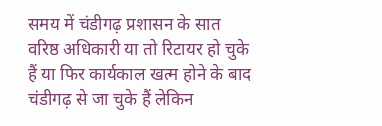समय में चंडीगढ़ प्रशासन के सात वरिष्ठ अधिकारी या तो रिटायर हो चुके हैं या फिर कार्यकाल खत्म होने के बाद चंडीगढ़ से जा चुके हैं लेकिन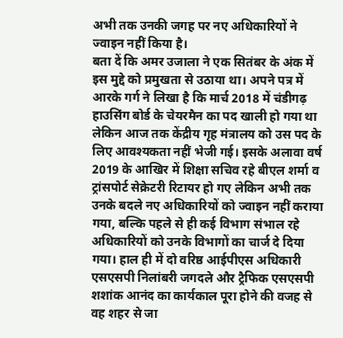अभी तक उनकी जगह पर नए अधिकारियों ने ज्वाइन नहीं किया है।
बता दें कि अमर उजाला ने एक सितंबर के अंक में इस मुद्दे को प्रमुखता से उठाया था। अपने पत्र में आरके गर्ग ने लिखा है कि मार्च 2018 में चंडीगढ़ हाउसिंग बोर्ड के चेयरमैन का पद खाली हो गया था लेकिन आज तक केंद्रीय गृह मंत्रालय को उस पद के लिए आवश्यकता नहीं भेजी गई। इसके अलावा वर्ष 2019 के आखिर में शिक्षा सचिव रहे बीएल शर्मा व ट्रांसपोर्ट सेक्रेटरी रिटायर हो गए लेकिन अभी तक उनके बदले नए अधिकारियों को ज्वाइन नहीं कराया गया, बल्कि पहले से ही कई विभाग संभाल रहे अधिकारियों को उनके विभागों का चार्ज दे दिया गया। हाल ही में दो वरिष्ठ आईपीएस अधिकारी एसएसपी निलांबरी जगदले और ट्रैफिक एसएसपी शशांक आनंद का कार्यकाल पूरा होने की वजह से वह शहर से जा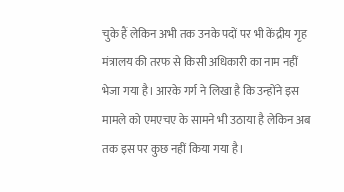चुके हैं लेकिन अभी तक उनके पदों पर भी केंद्रीय गृह मंत्रालय की तरफ से किसी अधिकारी का नाम नहीं भेजा गया है। आरके गर्ग ने लिखा है कि उन्होंने इस मामले को एमएचए के सामने भी उठाया है लेकिन अब तक इस पर कुछ नहीं किया गया है।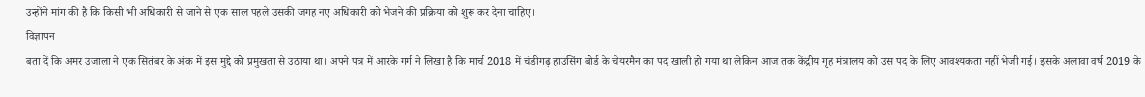उन्होंने मांग की है कि किसी भी अधिकारी से जाने से एक साल पहले उसकी जगह नए अधिकारी को भेजने की प्रक्रिया को शुरू कर देना चाहिए।
विज्ञापन
बता दें कि अमर उजाला ने एक सितंबर के अंक में इस मुद्दे को प्रमुखता से उठाया था। अपने पत्र में आरके गर्ग ने लिखा है कि मार्च 2018 में चंडीगढ़ हाउसिंग बोर्ड के चेयरमैन का पद खाली हो गया था लेकिन आज तक केंद्रीय गृह मंत्रालय को उस पद के लिए आवश्यकता नहीं भेजी गई। इसके अलावा वर्ष 2019 के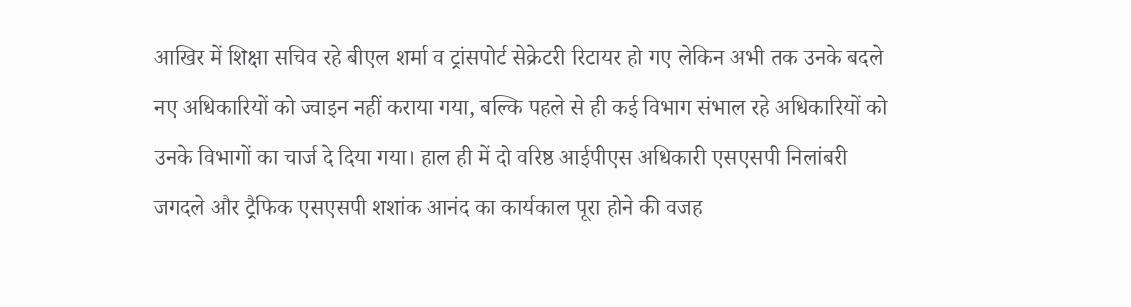आखिर में शिक्षा सचिव रहे बीएल शर्मा व ट्रांसपोर्ट सेक्रेटरी रिटायर हो गए लेकिन अभी तक उनके बदले नए अधिकारियों को ज्वाइन नहीं कराया गया, बल्कि पहले से ही कई विभाग संभाल रहे अधिकारियों को उनके विभागों का चार्ज दे दिया गया। हाल ही में दो वरिष्ठ आईपीएस अधिकारी एसएसपी निलांबरी जगदले और ट्रैफिक एसएसपी शशांक आनंद का कार्यकाल पूरा होने की वजह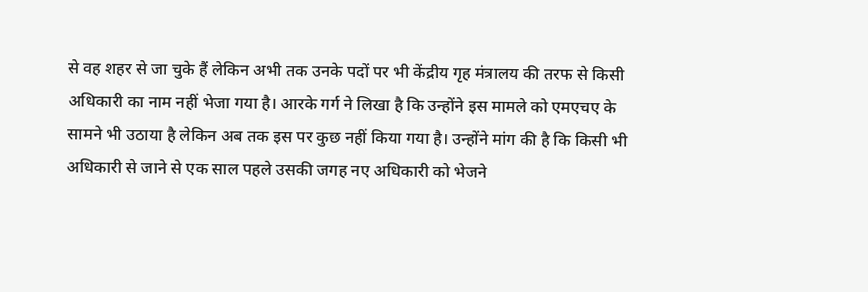से वह शहर से जा चुके हैं लेकिन अभी तक उनके पदों पर भी केंद्रीय गृह मंत्रालय की तरफ से किसी अधिकारी का नाम नहीं भेजा गया है। आरके गर्ग ने लिखा है कि उन्होंने इस मामले को एमएचए के सामने भी उठाया है लेकिन अब तक इस पर कुछ नहीं किया गया है। उन्होंने मांग की है कि किसी भी अधिकारी से जाने से एक साल पहले उसकी जगह नए अधिकारी को भेजने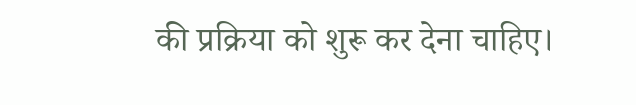की प्रक्रिया को शुरू कर देना चाहिए।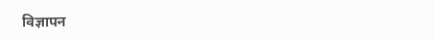विज्ञापन